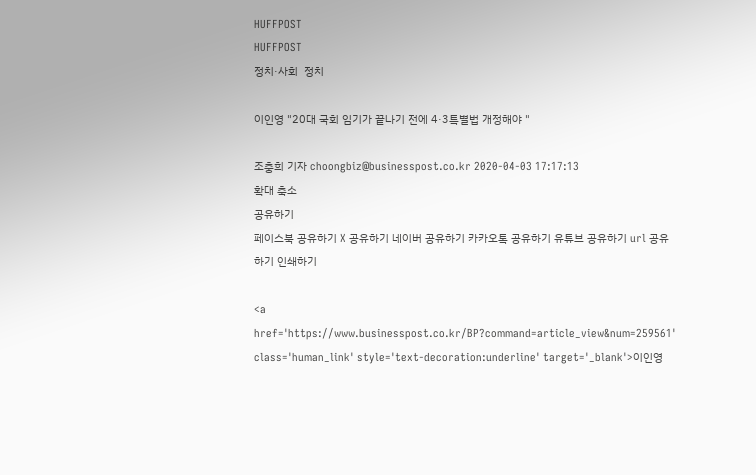HUFFPOST
HUFFPOST
정치·사회  정치

이인영 "20대 국회 임기가 끝나기 전에 4·3특별법 개정해야 "

조충희 기자 choongbiz@businesspost.co.kr 2020-04-03 17:17:13
확대 축소
공유하기
페이스북 공유하기 X 공유하기 네이버 공유하기 카카오톡 공유하기 유튜브 공유하기 url 공유하기 인쇄하기

<a href='https://www.businesspost.co.kr/BP?command=article_view&num=259561' class='human_link' style='text-decoration:underline' target='_blank'>이인영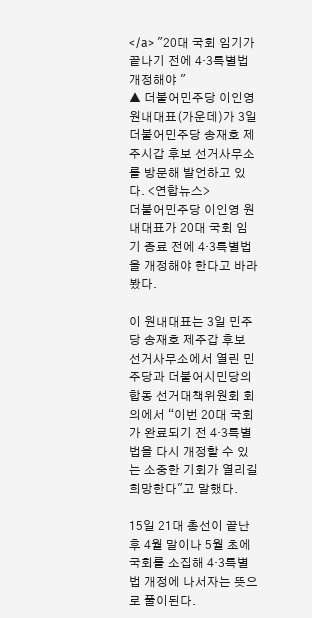</a> "20대 국회 임기가 끝나기 전에 4·3특별법 개정해야 "
▲ 더불어민주당 이인영 원내대표(가운데)가 3일 더불어민주당 송재호 제주시갑 후보 선거사무소를 방문해 발언하고 있다. <연합뉴스>
더불어민주당 이인영 원내대표가 20대 국회 임기 종료 전에 4·3특별법을 개정해야 한다고 바라봤다.

이 원내대표는 3일 민주당 송재호 제주갑 후보 선거사무소에서 열린 민주당과 더불어시민당의 합동 선거대책위원회 회의에서 “이번 20대 국회가 완료되기 전 4·3특별법을 다시 개정할 수 있는 소중한 기회가 열리길 희망한다"고 말했다.

15일 21대 총선이 끝난 후 4월 말이나 5월 초에 국회를 소집해 4·3특별법 개정에 나서자는 뜻으로 풀이된다.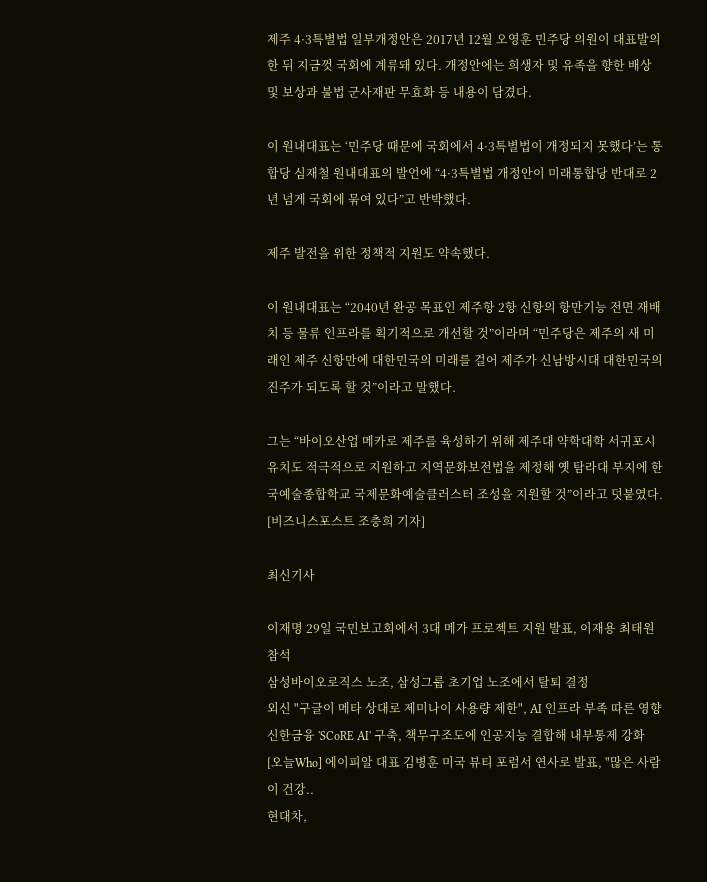제주 4·3특별법 일부개정안은 2017년 12월 오영훈 민주당 의원이 대표발의한 뒤 지금껏 국회에 계류돼 있다. 개정안에는 희생자 및 유족을 향한 배상 및 보상과 불법 군사재판 무효화 등 내용이 담겼다.

이 원내대표는 ‘민주당 때문에 국회에서 4·3특별법이 개정되지 못했다’는 통합당 심재철 원내대표의 발언에 “4·3특별법 개정안이 미래통합당 반대로 2년 넘게 국회에 묶여 있다”고 반박했다.

제주 발전을 위한 정책적 지원도 약속했다.

이 원내대표는 “2040년 완공 목표인 제주항 2항 신항의 항만기능 전면 재배치 등 물류 인프라를 획기적으로 개선할 것”이라며 “민주당은 제주의 새 미래인 제주 신항만에 대한민국의 미래를 걸어 제주가 신남방시대 대한민국의 진주가 되도록 할 것”이라고 말했다.

그는 “바이오산업 메카로 제주를 육성하기 위해 제주대 약학대학 서귀포시 유치도 적극적으로 지원하고 지역문화보전법을 제정해 옛 탐라대 부지에 한국예술종합학교 국제문화예술클러스터 조성을 지원할 것”이라고 덧붙였다. [비즈니스포스트 조충희 기자]

최신기사

이재명 29일 국민보고회에서 3대 메가 프로젝트 지원 발표, 이재용 최태원 참석
삼성바이오로직스 노조, 삼성그룹 초기업 노조에서 탈퇴 결정
외신 "구글이 메타 상대로 제미나이 사용량 제한", AI 인프라 부족 따른 영향
신한금융 'SCoRE AI' 구축, 책무구조도에 인공지능 결합해 내부통제 강화
[오늘Who] 에이피알 대표 김병훈 미국 뷰티 포럼서 연사로 발표, "많은 사람이 건강..
현대차,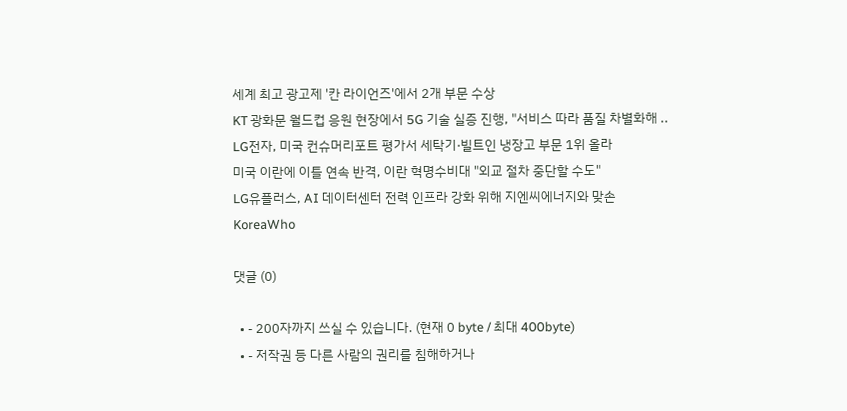세계 최고 광고제 '칸 라이언즈'에서 2개 부문 수상
KT 광화문 월드컵 응원 현장에서 5G 기술 실증 진행, "서비스 따라 품질 차별화해 ..
LG전자, 미국 컨슈머리포트 평가서 세탁기·빌트인 냉장고 부문 1위 올라
미국 이란에 이틀 연속 반격, 이란 혁명수비대 "외교 절차 중단할 수도"
LG유플러스, AI 데이터센터 전력 인프라 강화 위해 지엔씨에너지와 맞손
KoreaWho

댓글 (0)

  • - 200자까지 쓰실 수 있습니다. (현재 0 byte / 최대 400byte)
  • - 저작권 등 다른 사람의 권리를 침해하거나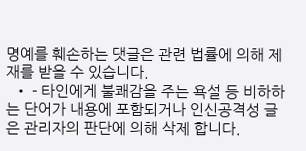명예를 훼손하는 댓글은 관련 법률에 의해 제재를 받을 수 있습니다.
  • - 타인에게 불쾌감을 주는 욕설 등 비하하는 단어가 내용에 포함되거나 인신공격성 글은 관리자의 판단에 의해 삭제 합니다.